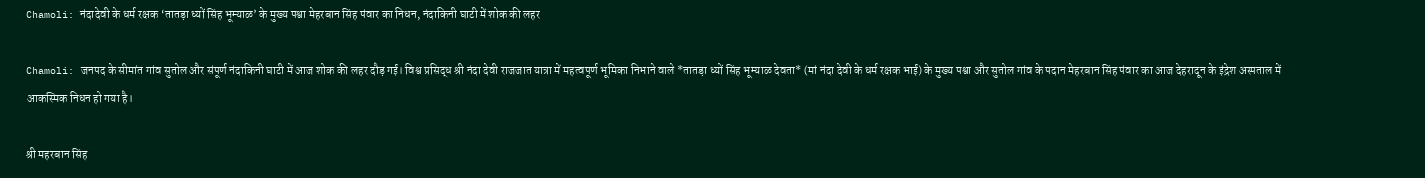Chamoli: नंदादेवी के धर्म रक्षक ‘तातड़ा ध्यों सिंह भूम्याळ’ के मुख्य पश्वा मेहरबान सिंह पंवार का निधन, नंदाकिनी घाटी में शोक की लहर

Chamoli: जनपद के सीमांत गांव सुतोल और संपूर्ण नंदाकिनी घाटी में आज शोक की लहर दौड़ गई। विश्व प्रसिद्ध श्री नंदा देवी राजजात यात्रा में महत्वपूर्ण भूमिका निभाने वाले *तातड़ा ध्यों सिंह भूम्याळ देवता* (मां नंदा देवी के धर्म रक्षक भाई) के मुख्य पश्वा और सुतोल गांव के पदान मेहरबान सिंह पंवार का आज देहरादून के इंद्रेश अस्पताल में आकस्मिक निधन हो गया है।

श्री महरबान सिंह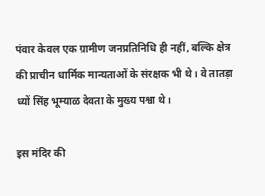पंवार केवल एक ग्रामीण जनप्रतिनिधि ही नहीं, बल्कि क्षेत्र की प्राचीन धार्मिक मान्यताओं के संरक्षक भी थे। वे तातड़ा ध्यों सिंह भूम्याळ देवता के मुख्य पश्वा थे।

इस मंदिर की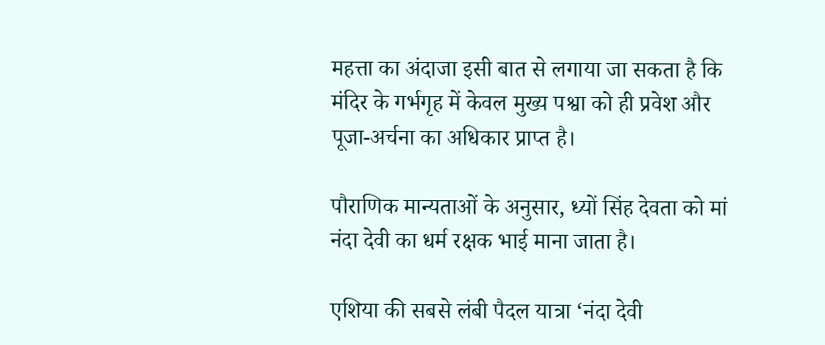महत्ता का अंदाजा इसी बात से लगाया जा सकता है कि मंदिर के गर्भगृह में केवल मुख्य पश्वा को ही प्रवेश और पूजा-अर्चना का अधिकार प्राप्त है।

पौराणिक मान्यताओं के अनुसार, ध्यों सिंह देवता को मां नंदा देवी का धर्म रक्षक भाई माना जाता है।

एशिया की सबसे लंबी पैदल यात्रा ‘नंदा देवी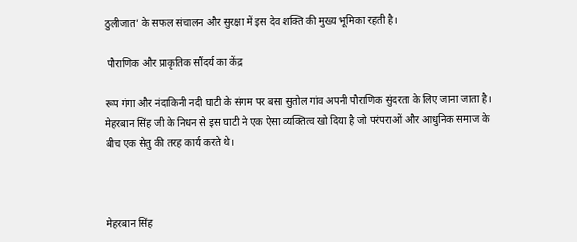ठुलीजात’ के सफल संचालन और सुरक्षा में इस देव शक्ति की मुख्य भूमिका रहती है।

 पौराणिक और प्राकृतिक सौंदर्य का केंद्र

रूप गंगा और नंदाकिनी नदी घाटी के संगम पर बसा सुतोल गांव अपनी पौराणिक सुंदरता के लिए जाना जाता है। मेहरबान सिंह जी के निधन से इस घाटी ने एक ऐसा व्यक्तित्व खो दिया है जो परंपराओं और आधुनिक समाज के बीच एक सेतु की तरह कार्य करते थे।



मेहरबान सिंह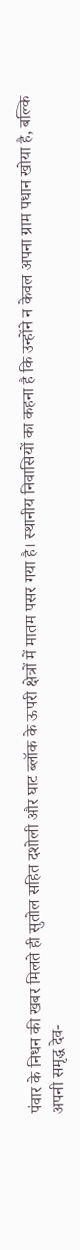पंवार के निधन की खबर मिलते ही सुतोल सहित दशोली और घाट ब्लॉक के ऊपरी क्षेत्रों में मातम पसर गया है। स्थानीय निवासियों का कहना है कि उन्होंने न केवल अपना ग्राम पधान खोया है, बल्कि अपनी समृद्ध देव-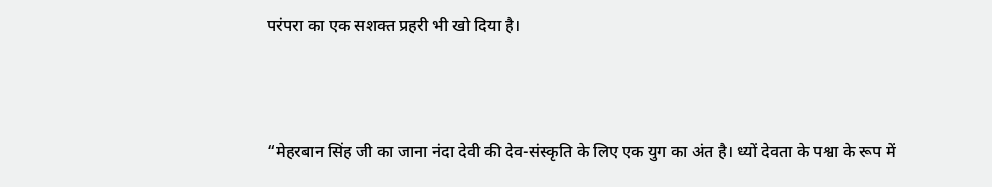परंपरा का एक सशक्त प्रहरी भी खो दिया है।



“मेहरबान सिंह जी का जाना नंदा देवी की देव-संस्कृति के लिए एक युग का अंत है। ध्यों देवता के पश्वा के रूप में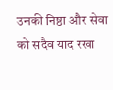उनकी निष्ठा और सेवा को सदैव याद रखा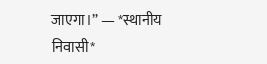जाएगा।” — *स्थानीय निवासी*